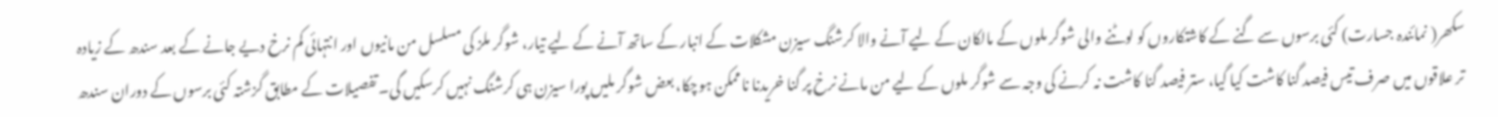سکھر( نمائندہ جسارت) کئی برسوں سے گنے کے کاشتکاروں کو لوٹنے والی شوگر ملوں کے مالکان کے لیے آنے والا کرشنگ سیزن مشکلات کے انبار کے ساتھ آنے کے لیے تیار، شوگر ملز کی مسلسل من مانیوں اور انتہائی کم نرخ دیے جانے کے بعد سندھ کے زیادہ تر علاقوں میں صرف تیس فیصد گنا کاشت کیا گیا، ستر فیصد گنا کاشت نہ کرنے کی وجہ سے شوگر ملوں کے لیے من مانے نرخ پر گنا خریدنا ناممکن ہوچکا، بعض شوگر ملیں پورا سیزن ہی کرشنگ نہیں کرسکیں گی۔ تفصیلات کے مطابق گزشتہ کئی برسوں کے دوران سندھ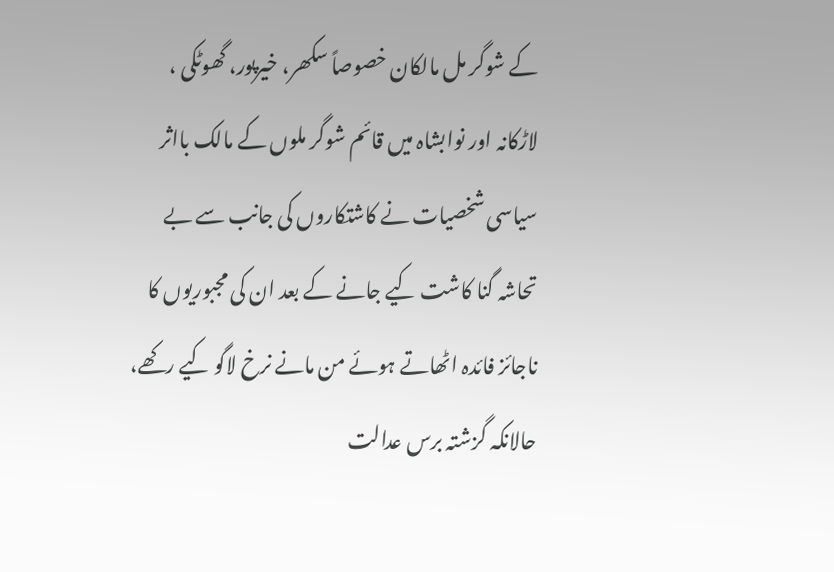کے شوگر مل مالکان خصوصاً سکھر، خیرپور، گھوٹکی ، لاڑکانہ اور نوابشاہ میں قائم شوگر ملوں کے مالک بااثر سیاسی شخصیات نے کاشتکاروں کی جانب سے بے تحاشہ گنا کاشت کیے جانے کے بعد ان کی مجبوریوں کا ناجائز فائدہ اٹھاتے ہوئے من مانے نرخ لاگو کیے رکھے، حالانکہ گزشتہ برس عدالت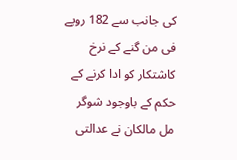کی جانب سے 182 روپے فی من گنے کے نرخ کاشتکار کو ادا کرنے کے حکم کے باوجود شوگر مل مالکان نے عدالتی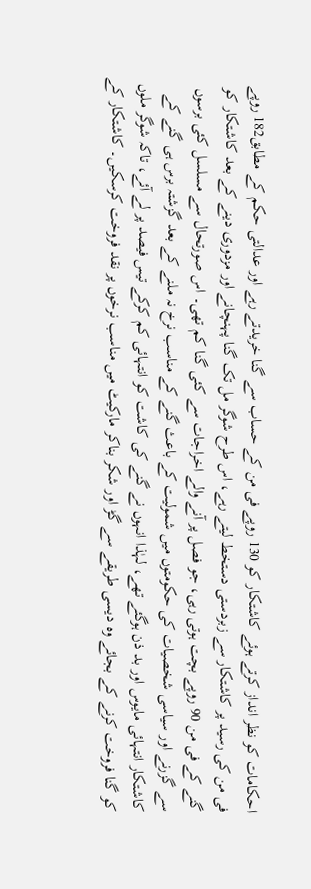احکامات کو نظر انداز کرتے ہوئے کاشتکار کو 130 روپے فی من کے حساب سے گنا خریدتے رہے اور عدالتی حکم کے مطابق182 روپے فی من کی رسید پر کاشتکار سے زبردستی دستخط لیتے رہے، اس طرح شوگر مل تک گنا پہنچانے اور مزدوری دینے کے بعد کاشتکار کو گنے کے فی من 90 روپے بچت ہوتی رہی، جو فصل پر آنے والے اخراجات سے کئی گنا کم تھی۔ اس صورتحال سے مسلسل کئی برسوں سے گزرنے اور سیاسی شخصیات کی حکومتوں میں شمولیت کے باعث گنے کے مناسب نرخ نہ ملنے کے بعد گزشتہ برس ہی گنے کے کاشتکار انتہائی مایوس اور بد ذن ہوگئے تھے، لہٰذا انہوں نے گنے کی کاشت کو انتہائی کم کرکے تیس فیصد پر لے آئے، تاکہ شوگر ملوں کو گنا فروخت کرنے کے بجائے وہ دیسی طریقے سے گڑ اور شکر بناکر مارکیٹ میں مناسب نرخوں پر نقد فروخت کرسکیں۔ کاشتکار کے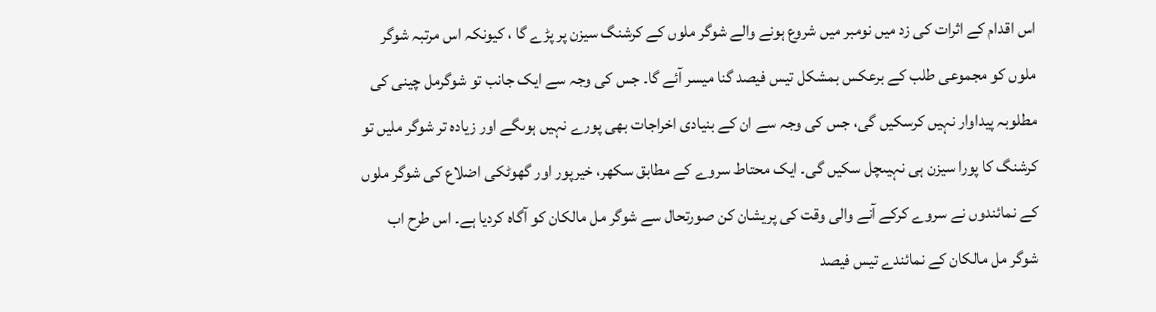اس اقدام کے اثرات کی زد میں نومبر میں شروع ہونے والے شوگر ملوں کے کرشنگ سیزن پر پڑے گا ، کیونکہ اس مرتبہ شوگر ملوں کو مجموعی طلب کے برعکس بمشکل تیس فیصد گنا میسر آئے گا۔ جس کی وجہ سے ایک جانب تو شوگرمل چینی کی مطلوبہ پیداوار نہیں کرسکیں گی، جس کی وجہ سے ان کے بنیادی اخراجات بھی پورے نہیں ہوںگے اور زیادہ تر شوگر ملیں تو کرشنگ کا پورا سیزن ہی نہیںچل سکیں گی۔ ایک محتاط سروے کے مطابق سکھر، خیرپور اور گھوٹکی اضلاع کی شوگر ملوں کے نمائندوں نے سروے کرکے آنے والی وقت کی پریشان کن صورتحال سے شوگر مل مالکان کو آگاہ کردیا ہے۔ اس طرح اب شوگر مل مالکان کے نمائندے تیس فیصد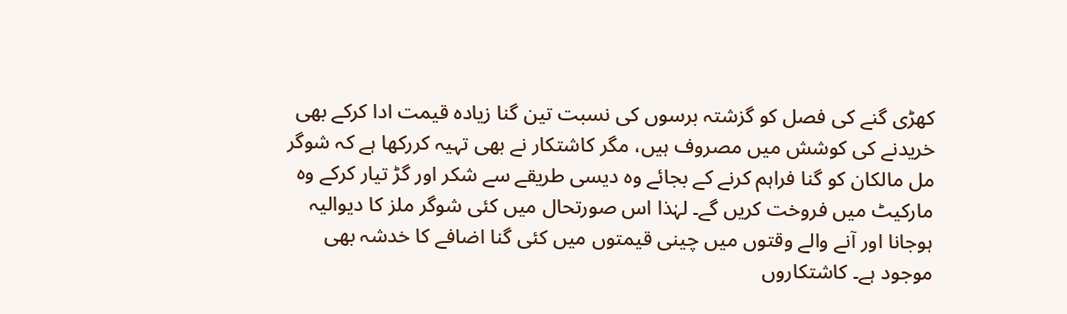کھڑی گنے کی فصل کو گزشتہ برسوں کی نسبت تین گنا زیادہ قیمت ادا کرکے بھی خریدنے کی کوشش میں مصروف ہیں، مگر کاشتکار نے بھی تہیہ کررکھا ہے کہ شوگر مل مالکان کو گنا فراہم کرنے کے بجائے وہ دیسی طریقے سے شکر اور گڑ تیار کرکے وہ مارکیٹ میں فروخت کریں گے۔ لہٰذا اس صورتحال میں کئی شوگر ملز کا دیوالیہ ہوجانا اور آنے والے وقتوں میں چینی قیمتوں میں کئی گنا اضافے کا خدشہ بھی موجود ہے۔ کاشتکاروں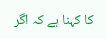کا کہنا ہے کہ اگر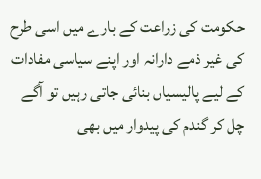حکومت کی زراعت کے بارے میں اسی طرح کی غیر ذمے دارانہ اور اپنے سیاسی مفادات کے لیے پالیسیاں بنائی جاتی رہیں تو آگے چل کر گندم کی پیدوار میں بھی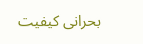بحرانی کیفیت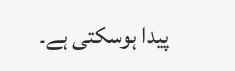پیدا ہوسکتی ہے۔